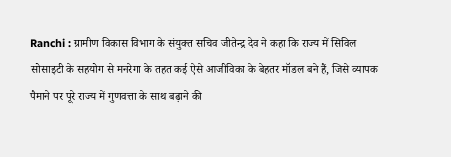Ranchi : ग्रामीण विकास विभाग के संयुक्त सचिव जीतेन्द्र देव ने कहा कि राज्य में सिविल सोसाइटी के सहयोग से मनरेगा के तहत कई ऐसे आजीविका के बेहतर मॉडल बने हैं, जिसे व्यापक पैमाने पर पूरे राज्य में गुणवत्ता के साथ बढ़ाने की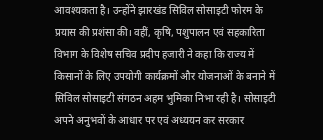आवश्यकता है। उन्होंने झारखंड सिविल सोसाइटी फोरम के प्रयास की प्रशंसा की। वहीं, कृषि, पशुपालन एवं सहकारिता विभाग के विशेष सचिव प्रदीप हजारी ने कहा कि राज्य में किसानों के लिए उपयोगी कार्यक्रमों और योजनाओं के बनाने में सिविल सोसाइटी संगठन अहम भुमिका निभा रही है। सोसाइटी अपने अनुभवों के आधार पर एवं अध्ययन कर सरकार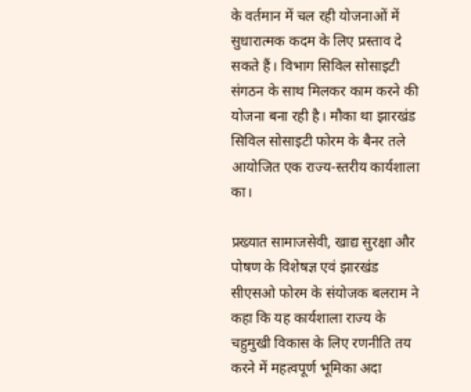के वर्तमान में चल रही योजनाओं में सुधारात्मक कदम के लिए प्रस्ताव दे सकते हैं। विभाग सिविल सोसाइटी संगठन के साथ मिलकर काम करने की योजना बना रही है। मौका था झारखंड सिविल सोसाइटी फोरम के बैनर तले आयोजित एक राज्य-स्तरीय कार्यशाला का।

प्रख्यात सामाजसेवी, खाद्य सुरक्षा और पोषण के विशेषज्ञ एवं झारखंड सीएसओ फोरम के संयोजक बलराम ने कहा कि यह कार्यशाला राज्य के चहुमुखी विकास के लिए रणनीति तय करने में महत्वपूर्ण भूमिका अदा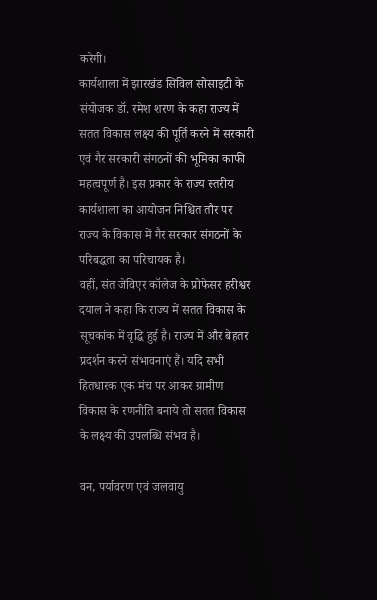करेगी।
कार्यशाला में झारखंड सिविल सोसाइटी के संयोजक डॉ. रमेश शरण के कहा राज्य में सतत विकास लक्ष्य की पूर्ति करने में सरकारी एवं गैर सरकारी संगठनों की भूमिका काफी महत्वपूर्ण है। इस प्रकार के राज्य स्तरीय कार्यशाला का आयोजन निश्चित तौर पर राज्य के विकास में गैर सरकार संगठनों के परिबद्धता का परिचायक है।
वहीं, संत जेविएर कॉलेज के प्रोफेसर हरीश्वर दयाल ने कहा कि राज्य में सतत विकास के सूचकांक में वृद्धि हुई है। राज्य में और बेहतर प्रदर्शन करने संभावनाएं हैं। यदि सभी हितधारक एक मंच पर आकर ग्रामीण विकास के रणनीति बनाये तो सतत विकास के लक्ष्य की उपलब्धि संभव है।

वन, पर्यावरण एवं जलवायु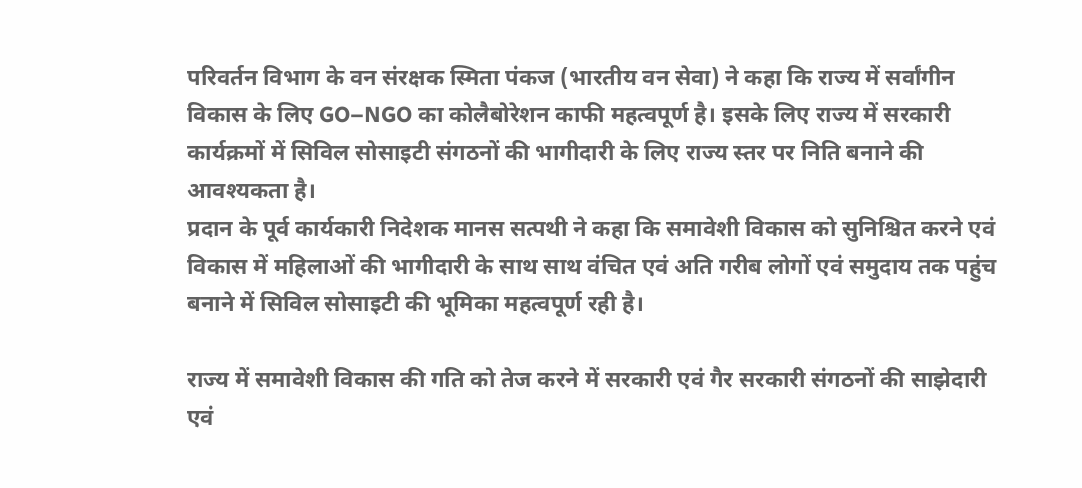परिवर्तन विभाग के वन संरक्षक स्मिता पंकज (भारतीय वन सेवा) ने कहा कि राज्य में सर्वांगीन विकास के लिए GO–NGO का कोलैबोरेशन काफी महत्वपूर्ण है। इसके लिए राज्य में सरकारी कार्यक्रमों में सिविल सोसाइटी संगठनों की भागीदारी के लिए राज्य स्तर पर निति बनाने की आवश्यकता है।
प्रदान के पूर्व कार्यकारी निदेशक मानस सत्पथी ने कहा कि समावेशी विकास को सुनिश्चित करने एवं विकास में महिलाओं की भागीदारी के साथ साथ वंचित एवं अति गरीब लोगों एवं समुदाय तक पहुंच बनाने में सिविल सोसाइटी की भूमिका महत्वपूर्ण रही है।

राज्य में समावेशी विकास की गति को तेज करने में सरकारी एवं गैर सरकारी संगठनों की साझेदारी एवं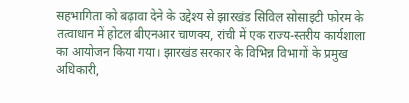सहभागिता को बढ़ावा देने के उद्देश्य से झारखंड सिविल सोसाइटी फोरम के तत्वाधान में होटल बीएनआर चाणक्य, रांची में एक राज्य-स्तरीय कार्यशाला का आयोजन किया गया। झारखंड सरकार के विभिन्न विभागों के प्रमुख अधिकारी,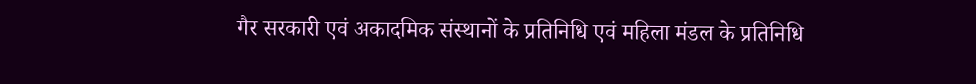गैर सरकारी एवं अकादमिक संस्थानों के प्रतिनिधि एवं महिला मंडल के प्रतिनिधि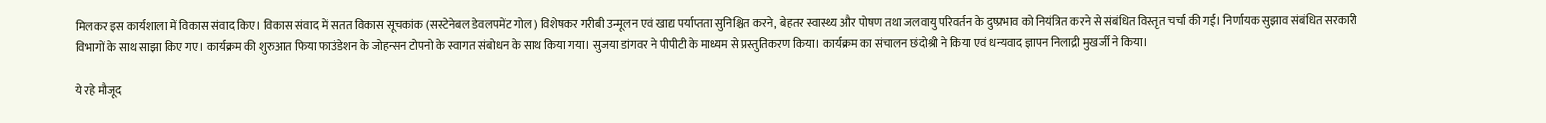मिलकर इस कार्यशाला में विकास संवाद किए। विकास संवाद में सतत विकास सूचकांक (सस्टेनेबल डेवलपमेंट गोल) विशेषकर गरीबी उन्मूलन एवं खाद्य पर्याप्तता सुनिश्चित करने, बेहतर स्वास्थ्य और पोषण तथा जलवायु परिवर्तन के दुष्प्रभाव को नियंत्रित करने से संबंधित विस्तृत चर्चा की गई। निर्णायक सुझाव संबंधित सरकारी विभागों के साथ साझा किए गए। कार्यक्रम की शुरुआत फिया फाउंडेशन के जोहन्सन टोपनो के स्वागत संबोधन के साथ किया गया। सुजया डांगवर ने पीपीटी के माध्यम से प्रस्तुतिकरण किया। कार्यक्रम का संचालन छंदोश्री ने किया एवं धन्यवाद ज्ञापन निलाद्री मुखर्जी ने किया।

ये रहे मौजूद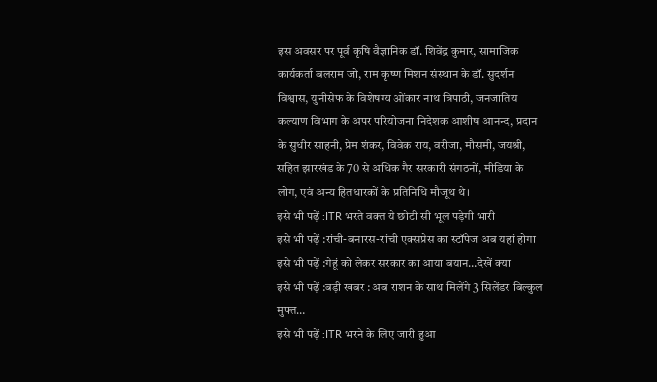इस अवसर पर पूर्व कृषि वैज्ञानिक डॉ. शिवेंद्र कुमार, सामाजिक कार्यकर्ता बलराम जो, राम कृष्ण मिशन संस्थान के डॉ. सुदर्शन विश्वास, युनीसेफ के विशेषग्य ओंकार नाथ त्रिपाठी, जनजातिय कल्याण विभाग के अपर परियोजना निदेशक आशीष आनन्द, प्रदान के सुधीर साहनी, प्रेम शंकर, विवेक राय, वरीजा, मौसमी, जयश्री, सहित झारखंड के 70 से अधिक गैर सरकारी संगठनों, मीडिया के लोग, एवं अन्य हितधारकों के प्रतिनिधि मौजूथ थे।
इसे भी पढ़ें :ITR भरते वक्त ये छोटी सी भूल पड़ेगी भारी
इसे भी पढ़ें :रांची-बनारस-रांची एक्सप्रेस का स्टॉपेज अब यहां होगा
इसे भी पढ़ें :गेहूं को लेकर सरकार का आया बयान…देखें क्या
इसे भी पढ़ें :बड़ी खबर : अब राशन के साथ मिलेंगे 3 सिलेंडर बिल्कुल मुफ्त…
इसे भी पढ़ें :ITR भरने के लिए जारी हुआ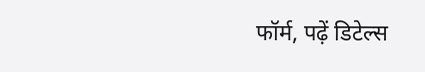फॉर्म, पढ़ें डिटेल्स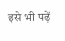इसे भी पढ़ें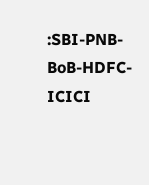:SBI-PNB-BoB-HDFC-ICICI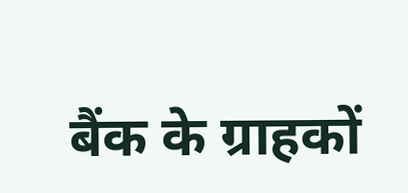बैंक के ग्राहकों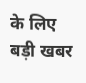के लिए बड़ी खबर